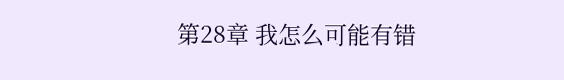第28章 我怎么可能有错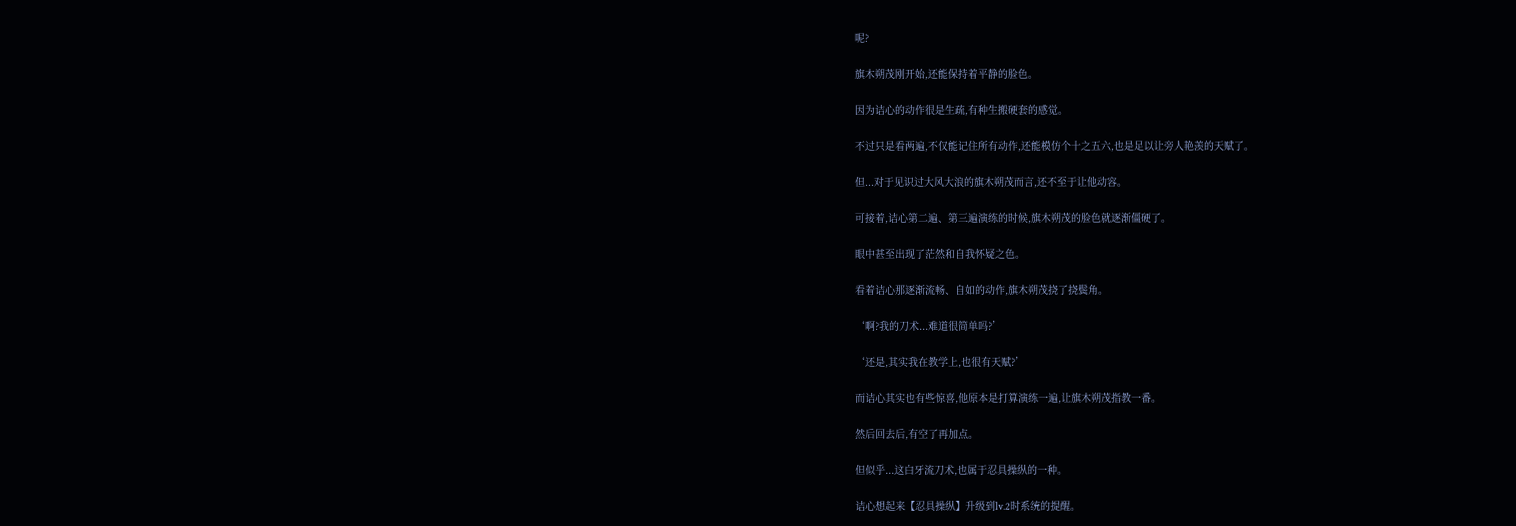呢?

旗木朔茂刚开始,还能保持着平静的脸色。

因为诘心的动作很是生疏,有种生搬硬套的感觉。

不过只是看两遍,不仅能记住所有动作,还能模仿个十之五六,也是足以让旁人艳羡的天赋了。

但...对于见识过大风大浪的旗木朔茂而言,还不至于让他动容。

可接着,诘心第二遍、第三遍演练的时候,旗木朔茂的脸色就逐渐僵硬了。

眼中甚至出现了茫然和自我怀疑之色。

看着诘心那逐渐流畅、自如的动作,旗木朔茂挠了挠鬓角。

‘啊?我的刀术...难道很简单吗?’

‘还是,其实我在教学上,也很有天赋?’

而诘心其实也有些惊喜,他原本是打算演练一遍,让旗木朔茂指教一番。

然后回去后,有空了再加点。

但似乎...这白牙流刀术,也属于忍具操纵的一种。

诘心想起来【忍具操纵】升级到lv.2时系统的提醒。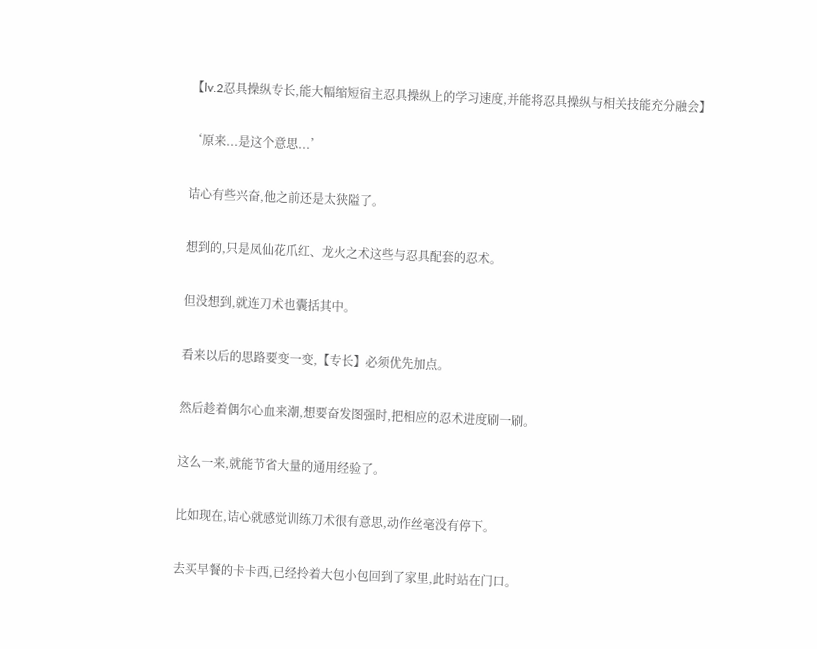【lv.2忍具操纵专长,能大幅缩短宿主忍具操纵上的学习速度,并能将忍具操纵与相关技能充分融会】

‘原来...是这个意思...’

诘心有些兴奋,他之前还是太狭隘了。

想到的,只是凤仙花爪红、龙火之术这些与忍具配套的忍术。

但没想到,就连刀术也囊括其中。

看来以后的思路要变一变,【专长】必须优先加点。

然后趁着偶尔心血来潮,想要奋发图强时,把相应的忍术进度刷一刷。

这么一来,就能节省大量的通用经验了。

比如现在,诘心就感觉训练刀术很有意思,动作丝毫没有停下。

去买早餐的卡卡西,已经拎着大包小包回到了家里,此时站在门口。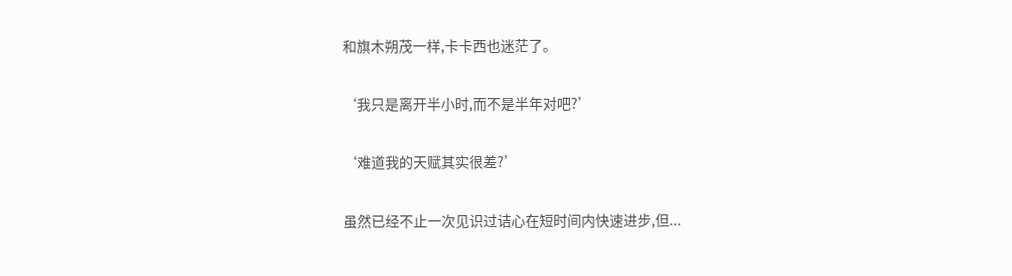和旗木朔茂一样,卡卡西也迷茫了。

‘我只是离开半小时,而不是半年对吧?’

‘难道我的天赋其实很差?’

虽然已经不止一次见识过诘心在短时间内快速进步,但...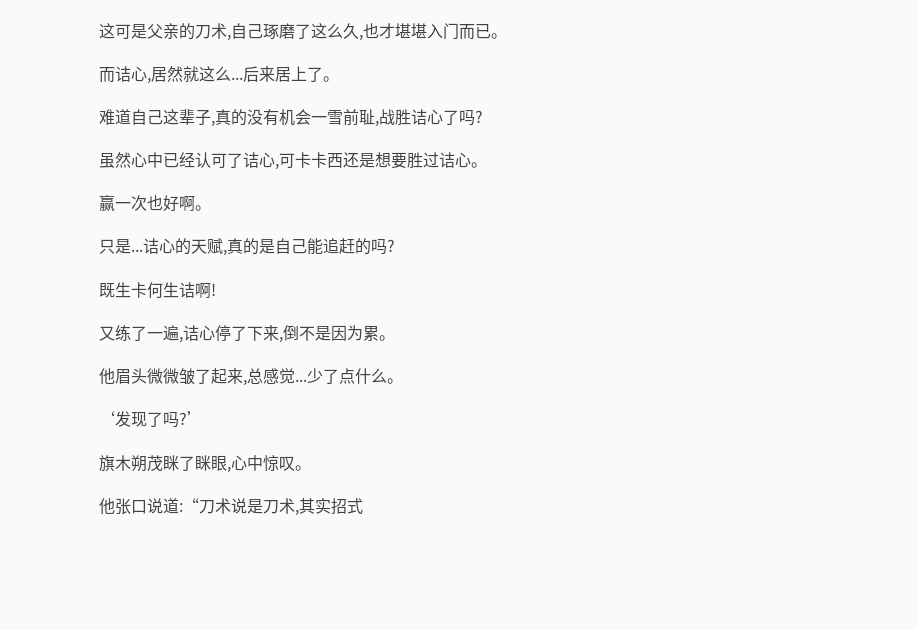这可是父亲的刀术,自己琢磨了这么久,也才堪堪入门而已。

而诘心,居然就这么...后来居上了。

难道自己这辈子,真的没有机会一雪前耻,战胜诘心了吗?

虽然心中已经认可了诘心,可卡卡西还是想要胜过诘心。

赢一次也好啊。

只是...诘心的天赋,真的是自己能追赶的吗?

既生卡何生诘啊!

又练了一遍,诘心停了下来,倒不是因为累。

他眉头微微皱了起来,总感觉...少了点什么。

‘发现了吗?’

旗木朔茂眯了眯眼,心中惊叹。

他张口说道:“刀术说是刀术,其实招式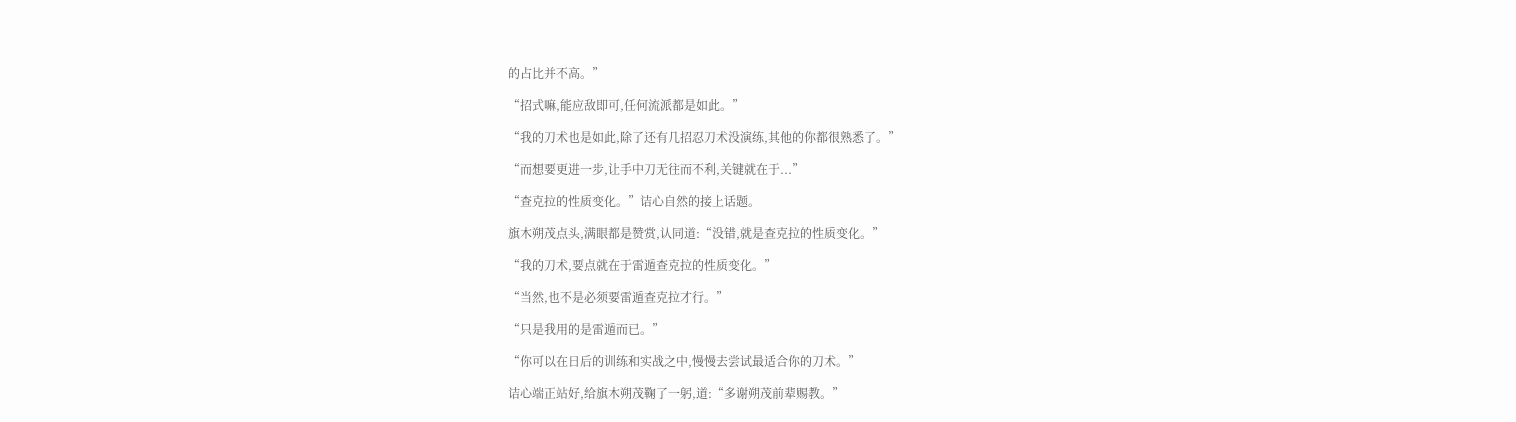的占比并不高。”

“招式嘛,能应敌即可,任何流派都是如此。”

“我的刀术也是如此,除了还有几招忍刀术没演练,其他的你都很熟悉了。”

“而想要更进一步,让手中刀无往而不利,关键就在于...”

“查克拉的性质变化。”诘心自然的接上话题。

旗木朔茂点头,满眼都是赞赏,认同道:“没错,就是查克拉的性质变化。”

“我的刀术,要点就在于雷遁查克拉的性质变化。”

“当然,也不是必须要雷遁查克拉才行。”

“只是我用的是雷遁而已。”

“你可以在日后的训练和实战之中,慢慢去尝试最适合你的刀术。”

诘心端正站好,给旗木朔茂鞠了一躬,道:“多谢朔茂前辈赐教。”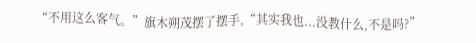“不用这么客气。”旗木朔茂摆了摆手,“其实我也...没教什么,不是吗?”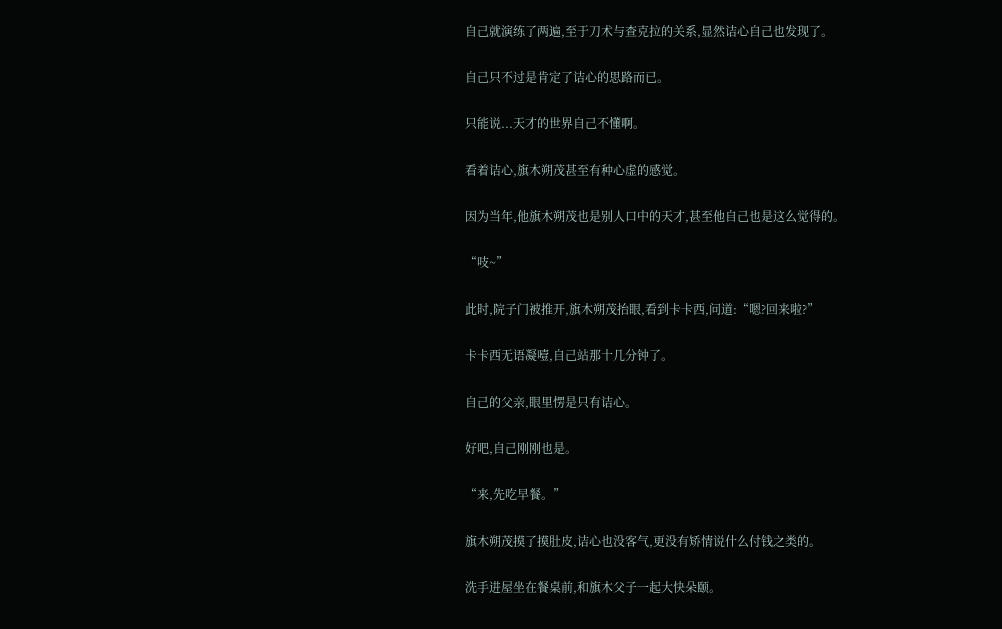自己就演练了两遍,至于刀术与查克拉的关系,显然诘心自己也发现了。

自己只不过是肯定了诘心的思路而已。

只能说...天才的世界自己不懂啊。

看着诘心,旗木朔茂甚至有种心虚的感觉。

因为当年,他旗木朔茂也是别人口中的天才,甚至他自己也是这么觉得的。

“吱~”

此时,院子门被推开,旗木朔茂抬眼,看到卡卡西,问道:“嗯?回来啦?”

卡卡西无语凝噎,自己站那十几分钟了。

自己的父亲,眼里愣是只有诘心。

好吧,自己刚刚也是。

“来,先吃早餐。”

旗木朔茂摸了摸肚皮,诘心也没客气,更没有矫情说什么付钱之类的。

洗手进屋坐在餐桌前,和旗木父子一起大快朵颐。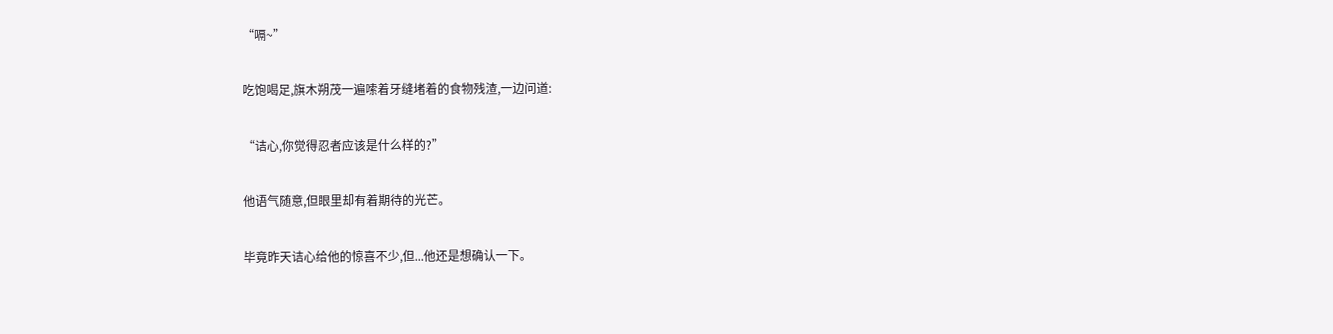“嗝~”

吃饱喝足,旗木朔茂一遍嗦着牙缝堵着的食物残渣,一边问道:

“诘心,你觉得忍者应该是什么样的?”

他语气随意,但眼里却有着期待的光芒。

毕竟昨天诘心给他的惊喜不少,但...他还是想确认一下。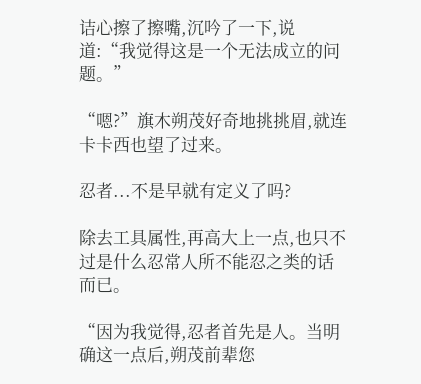诘心擦了擦嘴,沉吟了一下,说道:“我觉得这是一个无法成立的问题。”

“嗯?”旗木朔茂好奇地挑挑眉,就连卡卡西也望了过来。

忍者...不是早就有定义了吗?

除去工具属性,再高大上一点,也只不过是什么忍常人所不能忍之类的话而已。

“因为我觉得,忍者首先是人。当明确这一点后,朔茂前辈您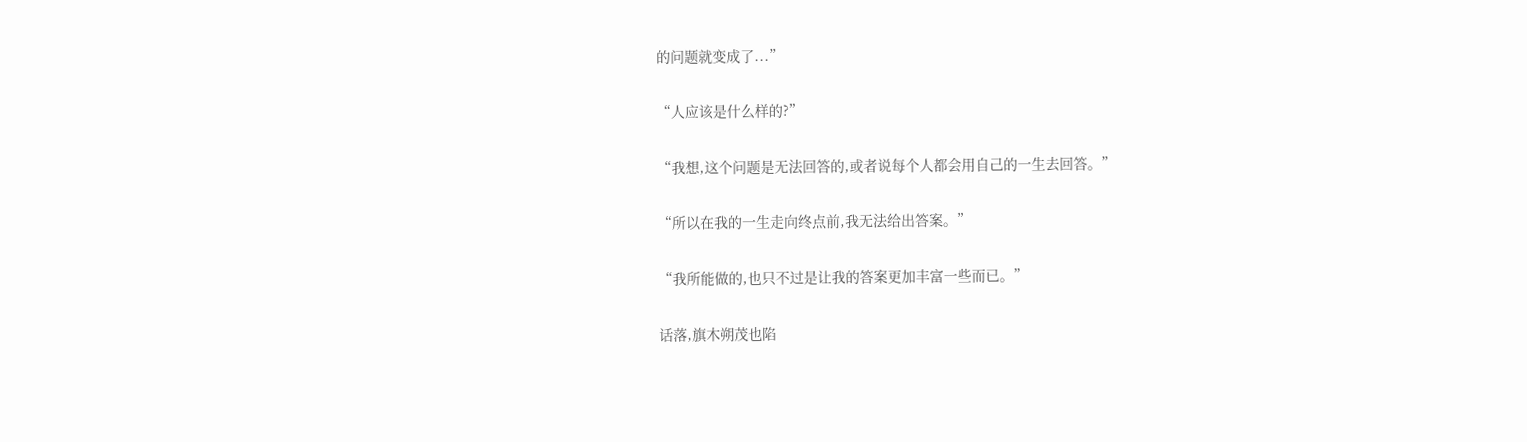的问题就变成了...”

“人应该是什么样的?”

“我想,这个问题是无法回答的,或者说每个人都会用自己的一生去回答。”

“所以在我的一生走向终点前,我无法给出答案。”

“我所能做的,也只不过是让我的答案更加丰富一些而已。”

话落,旗木朔茂也陷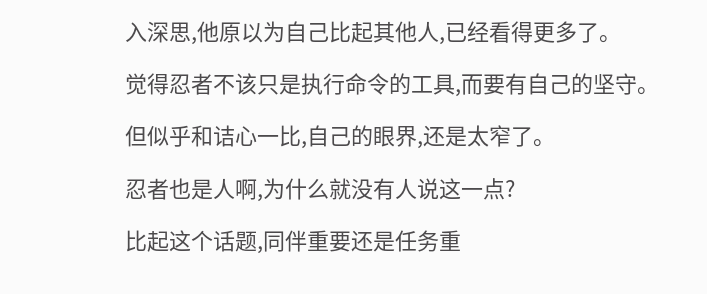入深思,他原以为自己比起其他人,已经看得更多了。

觉得忍者不该只是执行命令的工具,而要有自己的坚守。

但似乎和诘心一比,自己的眼界,还是太窄了。

忍者也是人啊,为什么就没有人说这一点?

比起这个话题,同伴重要还是任务重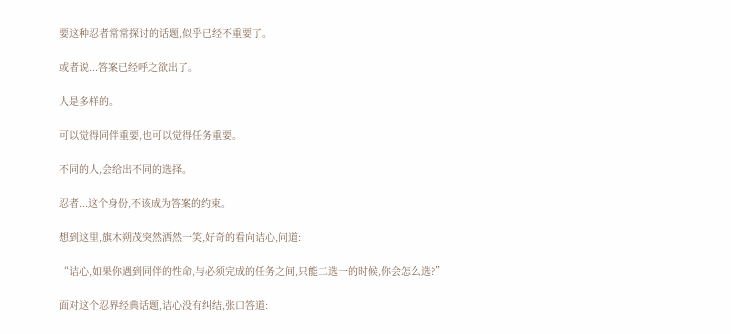要这种忍者常常探讨的话题,似乎已经不重要了。

或者说...答案已经呼之欲出了。

人是多样的。

可以觉得同伴重要,也可以觉得任务重要。

不同的人,会给出不同的选择。

忍者...这个身份,不该成为答案的约束。

想到这里,旗木朔茂突然洒然一笑,好奇的看向诘心,问道:

“诘心,如果你遇到同伴的性命,与必须完成的任务之间,只能二选一的时候,你会怎么选?”

面对这个忍界经典话题,诘心没有纠结,张口答道: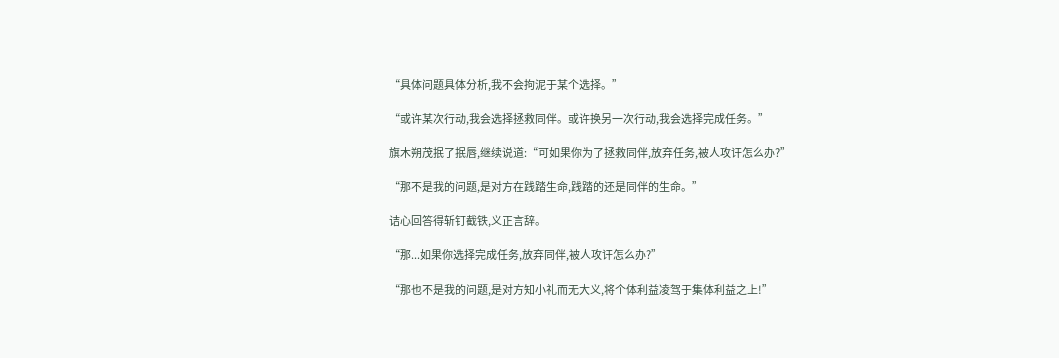“具体问题具体分析,我不会拘泥于某个选择。”

“或许某次行动,我会选择拯救同伴。或许换另一次行动,我会选择完成任务。”

旗木朔茂抿了抿唇,继续说道:“可如果你为了拯救同伴,放弃任务,被人攻讦怎么办?”

“那不是我的问题,是对方在践踏生命,践踏的还是同伴的生命。”

诘心回答得斩钉截铁,义正言辞。

“那...如果你选择完成任务,放弃同伴,被人攻讦怎么办?”

“那也不是我的问题,是对方知小礼而无大义,将个体利益凌驾于集体利益之上!”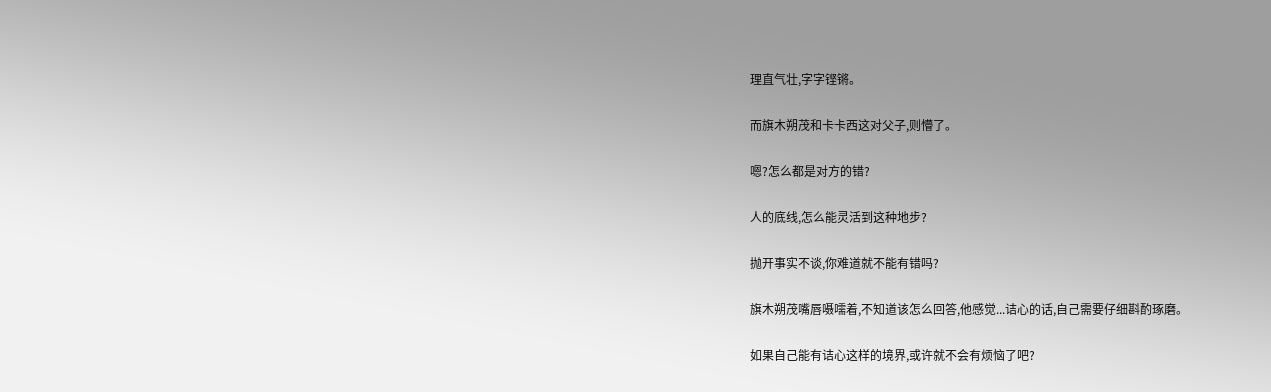理直气壮,字字铿锵。

而旗木朔茂和卡卡西这对父子,则懵了。

嗯?怎么都是对方的错?

人的底线,怎么能灵活到这种地步?

抛开事实不谈,你难道就不能有错吗?

旗木朔茂嘴唇嗫嚅着,不知道该怎么回答,他感觉...诘心的话,自己需要仔细斟酌琢磨。

如果自己能有诘心这样的境界,或许就不会有烦恼了吧?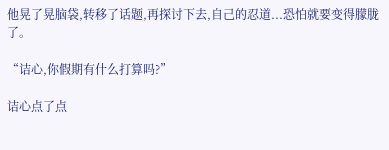他晃了晃脑袋,转移了话题,再探讨下去,自己的忍道...恐怕就要变得朦胧了。

“诘心,你假期有什么打算吗?”

诘心点了点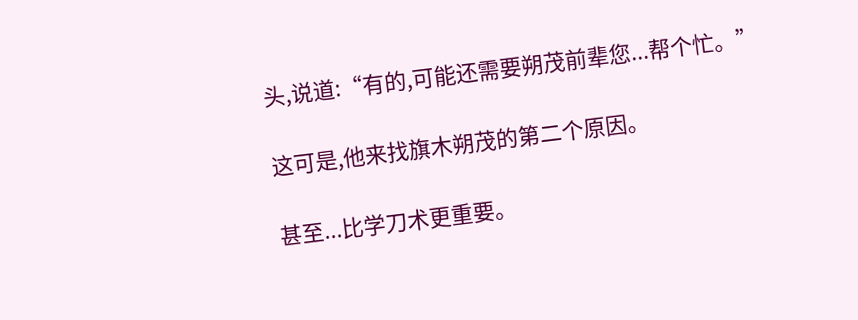头,说道:“有的,可能还需要朔茂前辈您...帮个忙。”

这可是,他来找旗木朔茂的第二个原因。

甚至...比学刀术更重要。